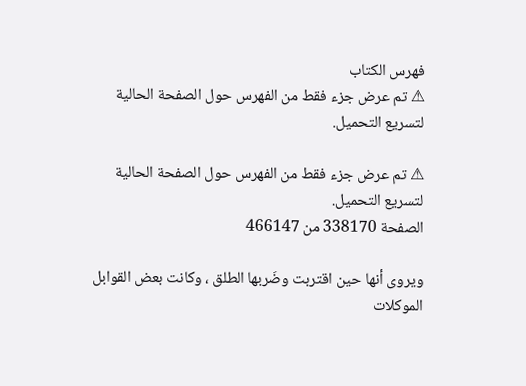فهرس الكتاب
⚠ تم عرض جزء فقط من الفهرس حول الصفحة الحالية لتسريع التحميل.

⚠ تم عرض جزء فقط من الفهرس حول الصفحة الحالية لتسريع التحميل.
الصفحة 338170 من 466147

ويروى أنها حين اقتربت وضَربها الطلق ، وكانت بعض القوابل الموكلات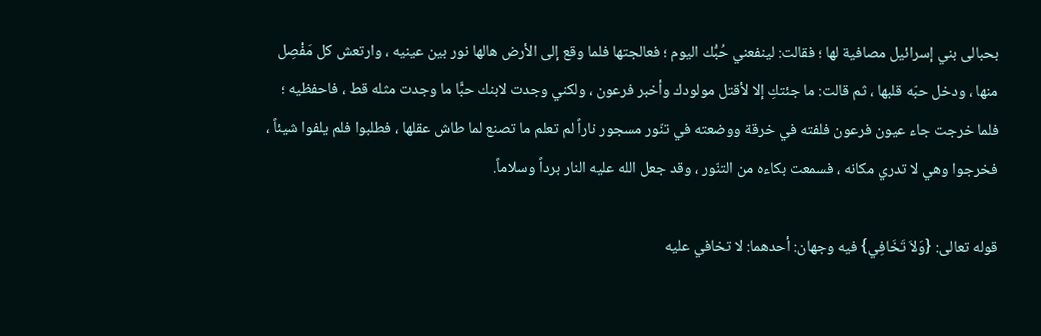بحبالى بني إسرائيل مصافية لها ؛ فقالت: لينفعني حُبُّك اليوم ؛ فعالجتها فلما وقع إلى الأرض هالها نور بين عينيه ، وارتعش كل مَفْصِل منها ، ودخل حبّه قلبها ، ثم قالت: ما جئتكِ إلا لأقتل مولودك وأخبر فرعون ، ولكني وجدت لابنك حبًّا ما وجدت مثله قط ، فاحفظيه ؛ فلما خرجت جاء عيون فرعون فلفته في خرقة ووضعته في تنّور مسجور ناراً لم تعلم ما تصنع لما طاش عقلها ، فطلبوا فلم يلفوا شيئاً ، فخرجوا وهي لا تدري مكانه ، فسمعت بكاءه من التنّور ، وقد جعل الله عليه النار برداً وسلاماً.

قوله تعالى: {وَلاَ تَخَافِي} فيه وجهان: أحدهما: لا تخافي عليه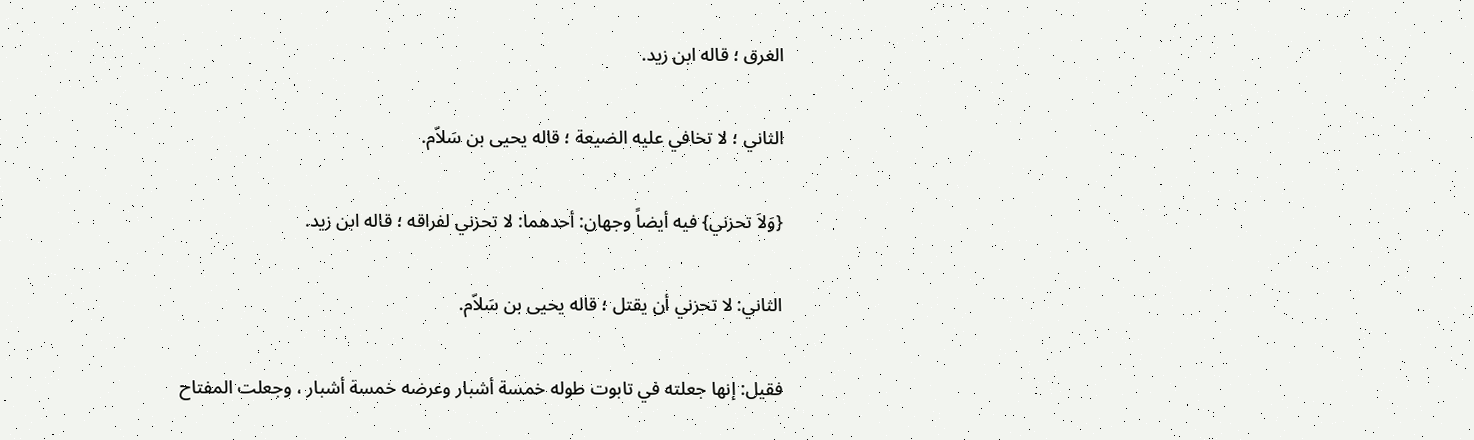الغرق ؛ قاله ابن زيد.

الثاني ؛ لا تخافي عليه الضيعة ؛ قاله يحيى بن سَلاّم.

{وَلاَ تحزني} فيه أيضاً وجهان: أحدهما: لا تحزني لفراقه ؛ قاله ابن زيد.

الثاني: لا تحزني أن يقتل ؛ قاله يحيى بن سَلاّم.

فقيل: إنها جعلته في تابوت طوله خمسة أشبار وعرضه خمسة أشبار ، وجعلت المفتاح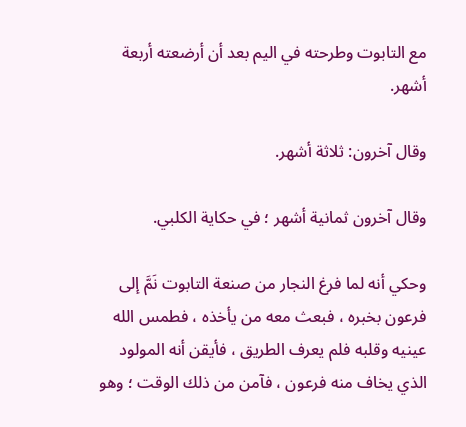مع التابوت وطرحته في اليم بعد أن أرضعته أربعة أشهر.

وقال آخرون: ثلاثة أشهر.

وقال آخرون ثمانية أشهر ؛ في حكاية الكلبي.

وحكي أنه لما فرغ النجار من صنعة التابوت نَمَّ إلى فرعون بخبره ، فبعث معه من يأخذه ، فطمس الله عينيه وقلبه فلم يعرف الطريق ، فأيقن أنه المولود الذي يخاف منه فرعون ، فآمن من ذلك الوقت ؛ وهو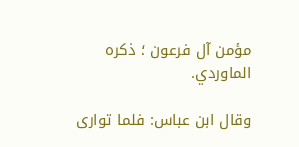مؤمن آل فرعون ؛ ذكره الماوردي.

وقال ابن عباس: فلما توارى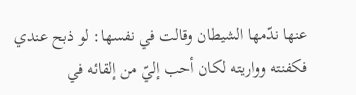عنها ندّمها الشيطان وقالت في نفسها: لو ذبح عندي فكفنته وواريته لكان أحب إليّ من إلقائه في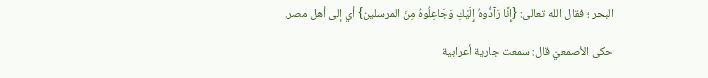البحر ؛ فقال الله تعالى: {إِنَّا رَآدُّوهُ إِلَيْكِ وَجَاعِلُوهُ مِنَ المرسلين} أي إلى أهل مصر.

حكى الأصمعيّ قال: سمعت جارية أعرابية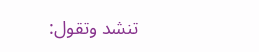تنشد وتقول: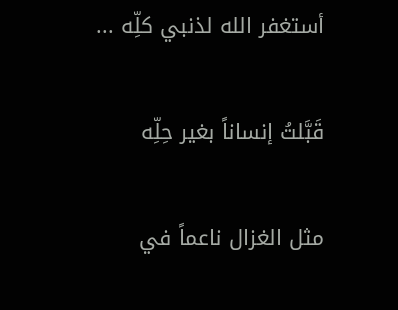أستغفر الله لذنبي كلِّه ...

قَبَّلتُ إنساناً بغير حِلِّه

مثل الغزال ناعماً في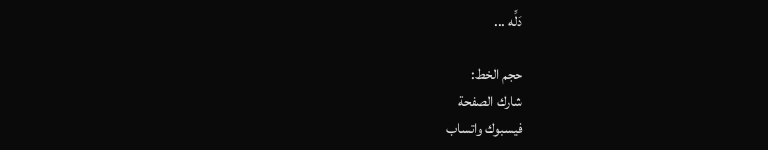دَلِّه ...

حجم الخط:
شارك الصفحة
فيسبوك واتساب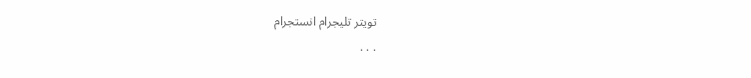تويتر تليجرام انستجرام
. . .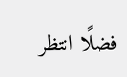فضلًا انتظر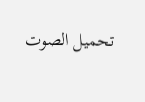تحميل الصوت